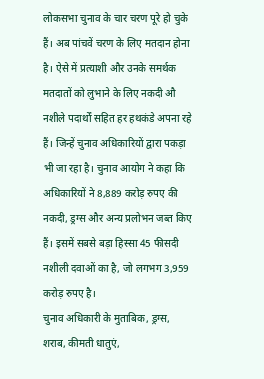लोकसभा चुनाव के चार चरण पूरे हो चुके हैं। अब पांचवें चरण के लिए मतदान होना है। ऐसे में प्रत्याशी और उनके समर्थक मतदातों को लुभाने के लिए नकदी औ नशीले पदार्थों सहित हर हथकंडे अपना रहे हैं। जिन्हें चुनाव अधिकारियों द्वारा पकड़ा भी जा रहा है। चुनाव आयोग ने कहा कि अधिकारियों ने 8,889 करोड़ रुपए की नकदी, ड्रग्स और अन्य प्रलोभन जब्त किए हैं। इसमें सबसे बड़ा हिस्सा 45 फीसदी नशीली दवाओं का है, जो लगभग 3,959 करोड़ रुपए है।
चुनाव अधिकारी के मुताबिक, ड्रग्स, शराब, कीमती धातुएं,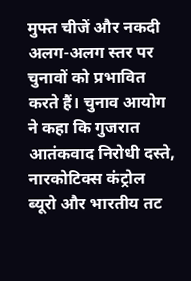मुफ्त चीजें और नकदी अलग-अलग स्तर पर चुनावों को प्रभावित करते हैं। चुनाव आयोग ने कहा कि गुजरात आतंकवाद निरोधी दस्ते, नारकोटिक्स कंट्रोल ब्यूरो और भारतीय तट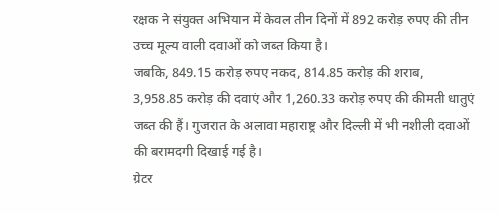रक्षक ने संयुक्त अभियान में केवल तीन दिनों में 892 करोड़ रुपए की तीन उच्च मूल्य वाली दवाओं को जब्त किया है।
जबकि, 849.15 करोड़ रुपए नकद, 814.85 करोड़ की शराब, 3,958.85 करोड़ की दवाएं और 1,260.33 करोड़ रुपए की कीमती धातुएं जब्त की हैं। गुजरात के अलावा महाराष्ट्र और दिल्ली में भी नशीली दवाओं की बरामदगी दिखाई गई है।
ग्रेटर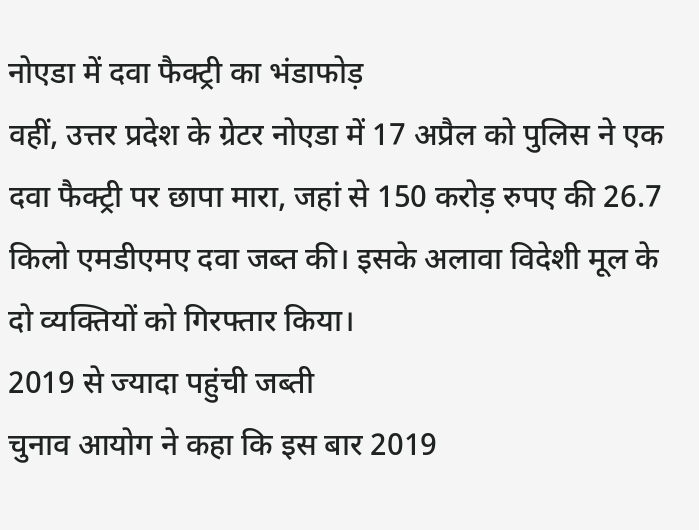नोएडा में दवा फैक्ट्री का भंडाफोड़
वहीं, उत्तर प्रदेश के ग्रेटर नोएडा में 17 अप्रैल को पुलिस ने एक दवा फैक्ट्री पर छापा मारा, जहां से 150 करोड़ रुपए की 26.7 किलो एमडीएमए दवा जब्त की। इसके अलावा विदेशी मूल के दो व्यक्तियों को गिरफ्तार किया।
2019 से ज्यादा पहुंची जब्ती
चुनाव आयोग ने कहा कि इस बार 2019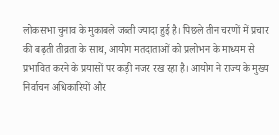लोकसभा चुनाव के मुकाबले जब्ती ज्यादा हुई है। पिछले तीन चरणों में प्रचार की बढ़ती तीव्रता के साथ, आयोग मतदाताओं को प्रलोभन के माध्यम से प्रभावित करने के प्रयासों पर कड़ी नजर रख रहा है। आयोग ने राज्य के मुख्य निर्वाचन अधिकारियों और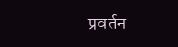प्रवर्तन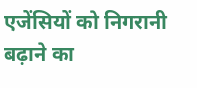एजेंसियों को निगरानी बढ़ाने का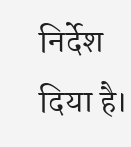निर्देश दिया है।